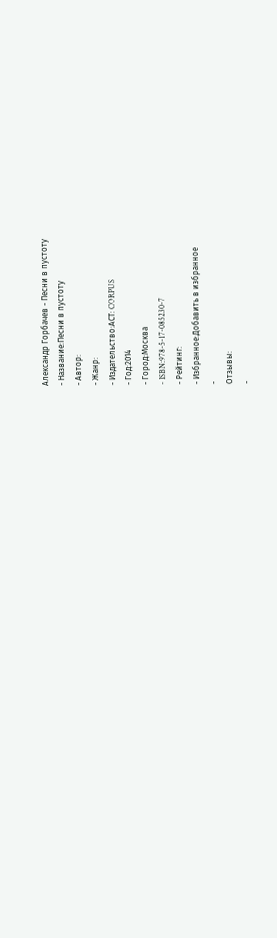Александр Горбачев - Песни в пустоту
- Название:Песни в пустоту
- Автор:
- Жанр:
- Издательство:АСТ: CORPUS
- Год:2014
- Город:Москва
- ISBN:978-5-17-085230-7
- Рейтинг:
- Избранное:Добавить в избранное
-
Отзывы:
-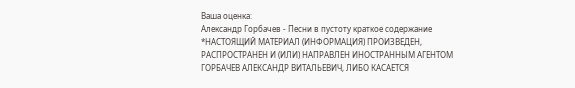Ваша оценка:
Александр Горбачев - Песни в пустоту краткое содержание
*НАСТОЯЩИЙ МАТЕРИАЛ (ИНФОРМАЦИЯ) ПРОИЗВЕДЕН, РАСПРОСТРАНЕН И (ИЛИ) НАПРАВЛЕН ИНОСТРАННЫМ АГЕНТОМ ГОРБАЧЕВ АЛЕКСАНДР ВИТАЛЬЕВИЧ, ЛИБО КАСАЕТСЯ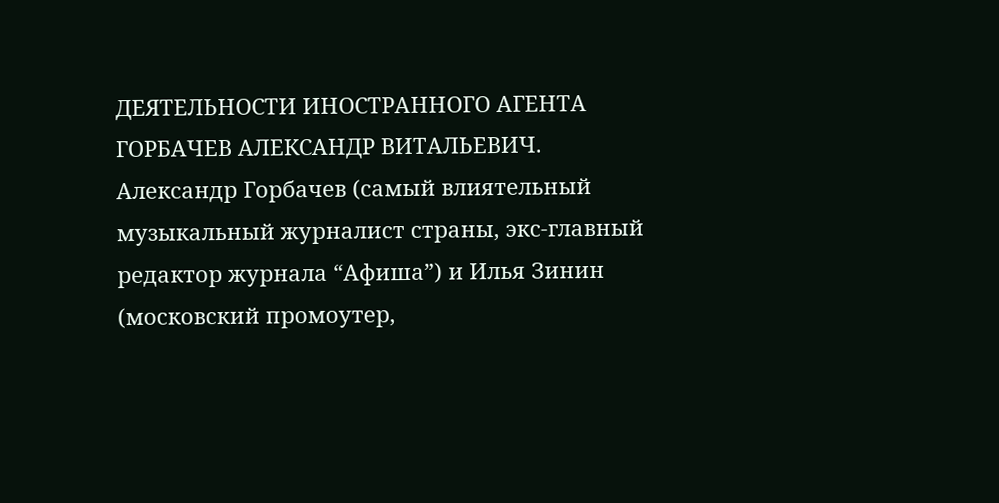ДЕЯТЕЛЬНОСТИ ИНОСТРАННОГО АГЕНТА ГОРБАЧЕВ АЛЕКСАНДР ВИТАЛЬЕВИЧ.
Александр Горбачев (самый влиятельный музыкальный журналист страны, экс-главный редактор журнала “Афиша”) и Илья Зинин (московский промоутер,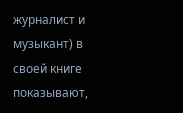журналист и музыкант) в своей книге показывают,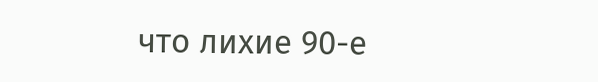что лихие 90-е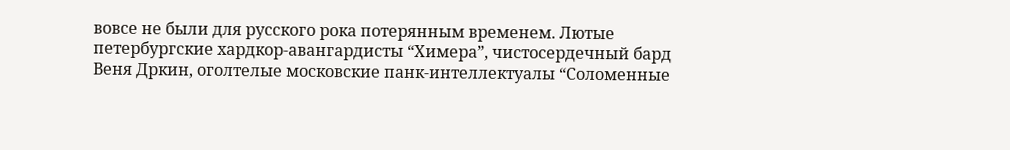вовсе не были для русского рока потерянным временем. Лютые петербургские хардкор-авангардисты “Химера”, чистосердечный бард Веня Дркин, оголтелые московские панк-интеллектуалы “Соломенные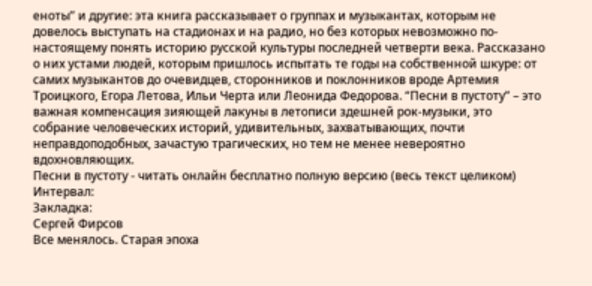еноты” и другие: эта книга рассказывает о группах и музыкантах, которым не довелось выступать на стадионах и на радио, но без которых невозможно по-настоящему понять историю русской культуры последней четверти века. Рассказано о них устами людей, которым пришлось испытать те годы на собственной шкуре: от самих музыкантов до очевидцев, сторонников и поклонников вроде Артемия Троицкого, Егора Летова, Ильи Черта или Леонида Федорова. “Песни в пустоту” – это важная компенсация зияющей лакуны в летописи здешней рок-музыки, это собрание человеческих историй, удивительных, захватывающих, почти неправдоподобных, зачастую трагических, но тем не менее невероятно вдохновляющих.
Песни в пустоту - читать онлайн бесплатно полную версию (весь текст целиком)
Интервал:
Закладка:
Сергей Фирсов
Все менялось. Старая эпоха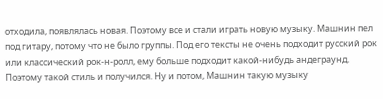отходила, появлялась новая. Поэтому все и стали играть новую музыку. Машнин пел под гитару, потому что не было группы. Под его тексты не очень подходит русский рок или классический рок-н-ролл, ему больше подходит какой-нибудь андеграунд. Поэтому такой стиль и получился. Ну и потом, Машнин такую музыку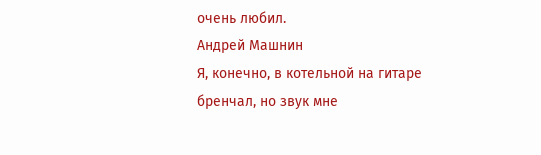очень любил.
Андрей Машнин
Я, конечно, в котельной на гитаре бренчал, но звук мне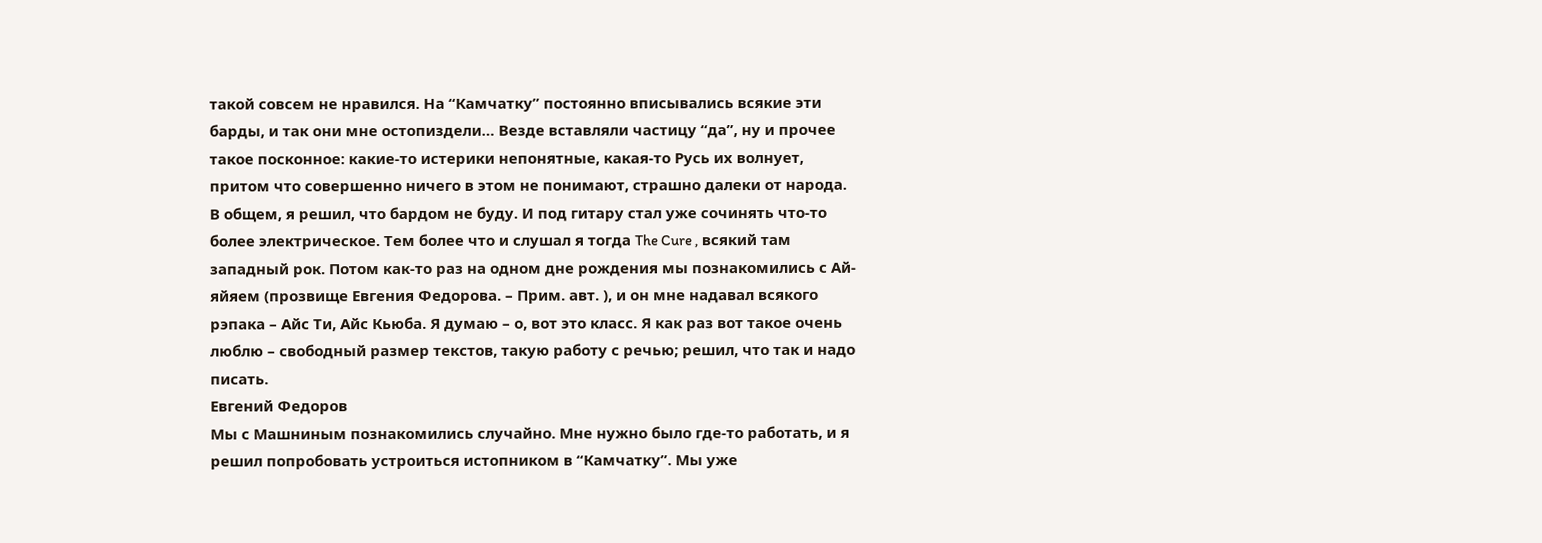такой совсем не нравился. На “Камчатку” постоянно вписывались всякие эти барды, и так они мне остопиздели… Везде вставляли частицу “да”, ну и прочее такое посконное: какие-то истерики непонятные, какая-то Русь их волнует, притом что совершенно ничего в этом не понимают, страшно далеки от народа. В общем, я решил, что бардом не буду. И под гитару стал уже сочинять что-то более электрическое. Тем более что и слушал я тогда The Cure , всякий там западный рок. Потом как-то раз на одном дне рождения мы познакомились с Ай-яйяем (прозвище Евгения Федорова. – Прим. авт. ), и он мне надавал всякого рэпака – Айс Ти, Айс Кьюба. Я думаю – о, вот это класс. Я как раз вот такое очень люблю – свободный размер текстов, такую работу с речью; решил, что так и надо писать.
Евгений Федоров
Мы с Машниным познакомились случайно. Мне нужно было где-то работать, и я решил попробовать устроиться истопником в “Камчатку”. Мы уже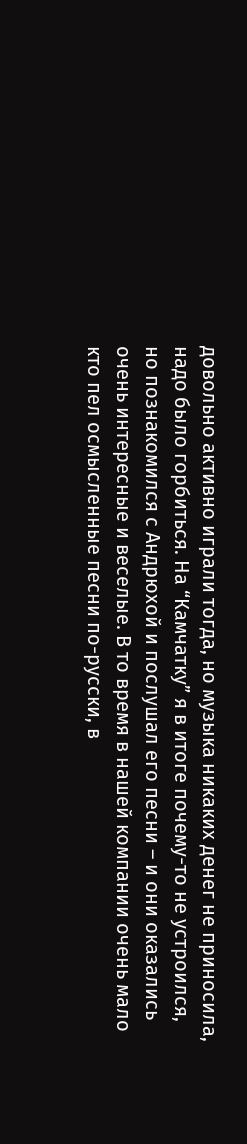довольно активно играли тогда, но музыка никаких денег не приносила, надо было горбиться. На “Камчатку” я в итоге почему-то не устроился, но познакомился с Андрюхой и послушал его песни – и они оказались очень интересные и веселые. В то время в нашей компании очень мало кто пел осмысленные песни по-русски, в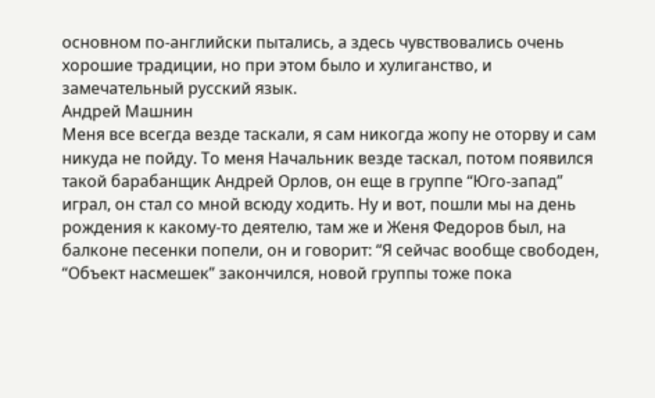основном по-английски пытались, а здесь чувствовались очень хорошие традиции, но при этом было и хулиганство, и замечательный русский язык.
Андрей Машнин
Меня все всегда везде таскали, я сам никогда жопу не оторву и сам никуда не пойду. То меня Начальник везде таскал, потом появился такой барабанщик Андрей Орлов, он еще в группе “Юго-запад” играл, он стал со мной всюду ходить. Ну и вот, пошли мы на день рождения к какому-то деятелю, там же и Женя Федоров был, на балконе песенки попели, он и говорит: “Я сейчас вообще свободен, “Объект насмешек” закончился, новой группы тоже пока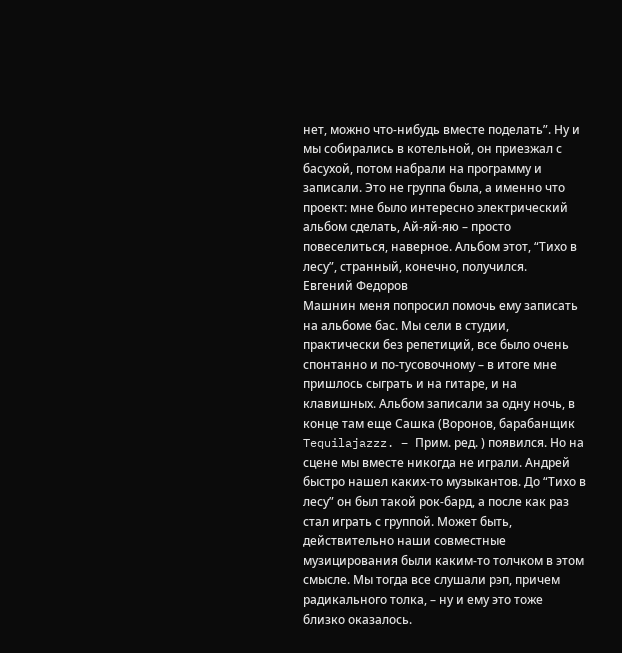нет, можно что-нибудь вместе поделать”. Ну и мы собирались в котельной, он приезжал с басухой, потом набрали на программу и записали. Это не группа была, а именно что проект: мне было интересно электрический альбом сделать, Ай-яй-яю – просто повеселиться, наверное. Альбом этот, “Тихо в лесу”, странный, конечно, получился.
Евгений Федоров
Машнин меня попросил помочь ему записать на альбоме бас. Мы сели в студии, практически без репетиций, все было очень спонтанно и по-тусовочному – в итоге мне пришлось сыграть и на гитаре, и на клавишных. Альбом записали за одну ночь, в конце там еще Сашка (Воронов, барабанщик Tequilajazzz. – Прим. ред. ) появился. Но на сцене мы вместе никогда не играли. Андрей быстро нашел каких-то музыкантов. До “Тихо в лесу” он был такой рок-бард, а после как раз стал играть с группой. Может быть, действительно наши совместные музицирования были каким-то толчком в этом смысле. Мы тогда все слушали рэп, причем радикального толка, – ну и ему это тоже близко оказалось.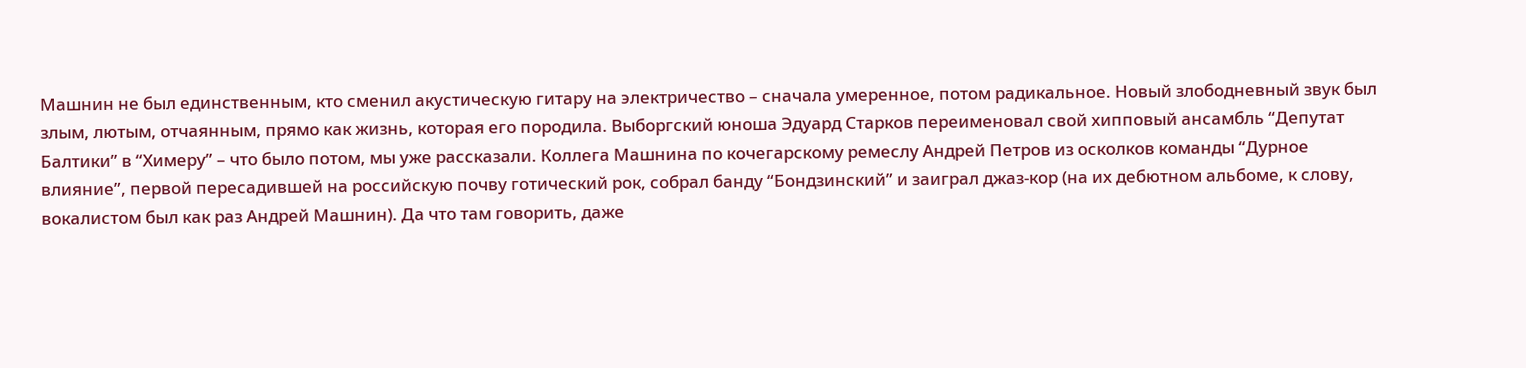Машнин не был единственным, кто сменил акустическую гитару на электричество – сначала умеренное, потом радикальное. Новый злободневный звук был злым, лютым, отчаянным, прямо как жизнь, которая его породила. Выборгский юноша Эдуард Старков переименовал свой хипповый ансамбль “Депутат Балтики” в “Химеру” – что было потом, мы уже рассказали. Коллега Машнина по кочегарскому ремеслу Андрей Петров из осколков команды “Дурное влияние”, первой пересадившей на российскую почву готический рок, собрал банду “Бондзинский” и заиграл джаз-кор (на их дебютном альбоме, к слову, вокалистом был как раз Андрей Машнин). Да что там говорить, даже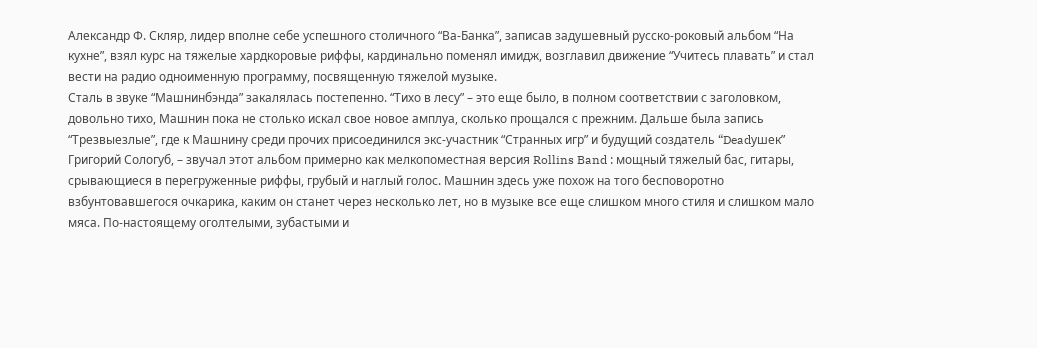Александр Ф. Скляр, лидер вполне себе успешного столичного “Ва-Банка”, записав задушевный русско-роковый альбом “На кухне”, взял курс на тяжелые хардкоровые риффы, кардинально поменял имидж, возглавил движение “Учитесь плавать” и стал вести на радио одноименную программу, посвященную тяжелой музыке.
Сталь в звуке “Машнинбэнда” закалялась постепенно. “Тихо в лесу” – это еще было, в полном соответствии с заголовком, довольно тихо, Машнин пока не столько искал свое новое амплуа, сколько прощался с прежним. Дальше была запись “Трезвыезлые”, где к Машнину среди прочих присоединился экс-участник “Странных игр” и будущий создатель “Deadушек” Григорий Сологуб, – звучал этот альбом примерно как мелкопоместная версия Rollins Band : мощный тяжелый бас, гитары, срывающиеся в перегруженные риффы, грубый и наглый голос. Машнин здесь уже похож на того бесповоротно взбунтовавшегося очкарика, каким он станет через несколько лет, но в музыке все еще слишком много стиля и слишком мало мяса. По-настоящему оголтелыми, зубастыми и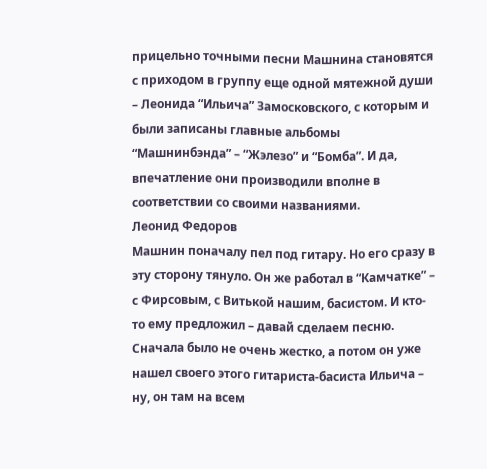прицельно точными песни Машнина становятся с приходом в группу еще одной мятежной души – Леонида “Ильича” Замосковского, с которым и были записаны главные альбомы “Машнинбэнда” – “Жэлезо” и “Бомба”. И да, впечатление они производили вполне в соответствии со своими названиями.
Леонид Федоров
Машнин поначалу пел под гитару. Но его сразу в эту сторону тянуло. Он же работал в “Камчатке” – с Фирсовым, с Витькой нашим, басистом. И кто-то ему предложил – давай сделаем песню. Сначала было не очень жестко, а потом он уже нашел своего этого гитариста-басиста Ильича – ну, он там на всем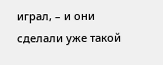играл, – и они сделали уже такой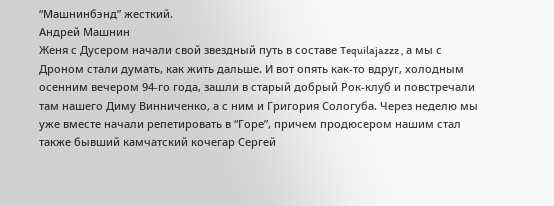“Машнинбэнд” жесткий.
Андрей Машнин
Женя с Дусером начали свой звездный путь в составе Tequilajazzz , а мы с Дроном стали думать, как жить дальше. И вот опять как-то вдруг, холодным осенним вечером 94-го года, зашли в старый добрый Рок-клуб и повстречали там нашего Диму Винниченко, а с ним и Григория Сологуба. Через неделю мы уже вместе начали репетировать в “Горе”, причем продюсером нашим стал также бывший камчатский кочегар Сергей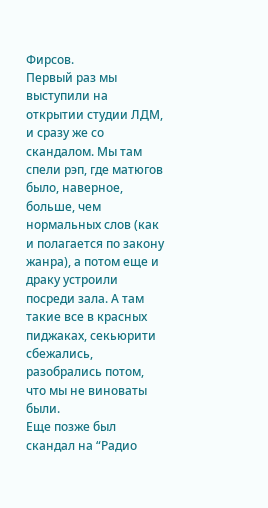Фирсов.
Первый раз мы выступили на открытии студии ЛДМ, и сразу же со скандалом. Мы там спели рэп, где матюгов было, наверное, больше, чем нормальных слов (как и полагается по закону жанра), а потом еще и драку устроили посреди зала. А там такие все в красных пиджаках, секьюрити сбежались, разобрались потом, что мы не виноваты были.
Еще позже был скандал на “Радио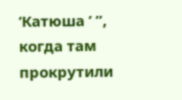‘Катюша ’ ”, когда там прокрутили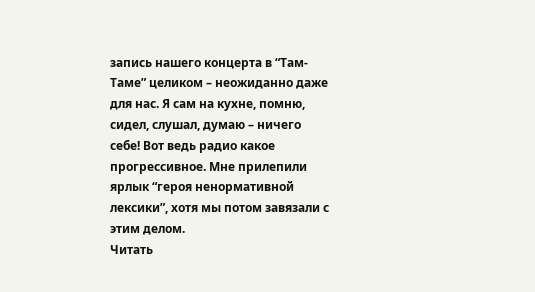запись нашего концерта в “Там-Таме” целиком – неожиданно даже для нас. Я сам на кухне, помню, сидел, слушал, думаю – ничего себе! Вот ведь радио какое прогрессивное. Мне прилепили ярлык “героя ненормативной лексики”, хотя мы потом завязали с этим делом.
Читать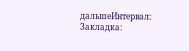дальшеИнтервал:
Закладка: